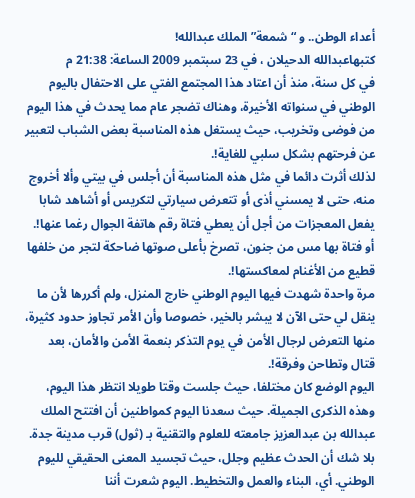أعداء الوطن.. و “شمعة” الملك عبدالله!
كتبهاعبدالله الدحيلان ، في 23 سبتمبر 2009 الساعة: 21:38 م
في كل سنة، منذ أن اعتاد هذا المجتمع الفتي على الاحتفال باليوم الوطني في سنواته الأخيرة، وهناك تضجر عام مما يحدث في هذا اليوم من فوضى وتخريب، حيث يستغل هذه المناسبة بعض الشباب لتعبير عن فرحتهم بشكل سلبي للغاية!.
لذلك أثرت دائما في مثل هذه المناسبة أن أجلس في بيتي وألا أخروج منه، حتى لا يمسني أذى أو تتعرض سيارتي لتكريس أو أشاهد شابا يفعل المعجزات من أجل أن يعطي فتاة رقم هاتفة الجوال رغما عنها!. أو فتاة بها مس من جنون، تصرخ بأعلى صوتها ضاحكة لتجر من خلفها قطيع من الأغنام لمعاكستها!.
مرة واحدة شهدت فيها اليوم الوطني خارج المنزل، ولم أكررها لأن ما ينقل لي حتى الآن لا يبشر بالخير، خصوصا وأن الأمر تجاوز حدود كثيرة، منها التعرض لرجال الأمن في يوم التذكر بنعمة الأمن والأمان، بعد قتال وتطاحن وفرقة!.
اليوم الوضع كان مختلفا، حيث جلست وقتا طويلا انتظر هذا اليوم، وهذه الذكرى الجميلة. حيث سعدنا اليوم كمواطنين أن افتتح الملك عبدالله بن عبدالعزيز جامعته للعلوم والتقنية بـ (ثول) قرب مدينة جدة.
بلا شك أن الحدث عظيم وجلل، حيث تجسيد المعنى الحقيقي لليوم الوطني. أي، البناء والعمل والتخطيط. اليوم شعرت أننا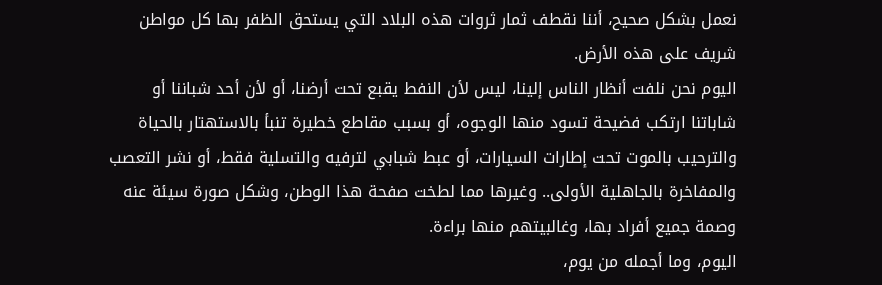نعمل بشكل صحيح، أننا نقطف ثمار ثروات هذه البلاد التي يستحق الظفر بها كل مواطن شريف على هذه الأرض.
اليوم نحن نلفت أنظار الناس إلينا، ليس لأن النفط يقبع تحت أرضنا، أو لأن أحد شباننا أو شاباتنا ارتكب فضيحة تسود منها الوجوه، أو بسبب مقاطع خطيرة تنبأ بالاستهتار بالحياة والترحيب بالموت تحت إطارات السيارات، أو عبط شبابي لترفيه والتسلية فقط، أو نشر التعصب والمفاخرة بالجاهلية الأولى.. وغيرها مما لطخت صفحة هذا الوطن، وشكل صورة سيئة عنه وصمة جميع أفراد بها، وغالبيتهم منها براءة.
اليوم، وما أجمله من يوم،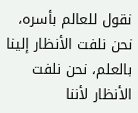نقول للعالم بأسره، نحن نلفت الأنظار إلينا بالعلم، نحن نلفت الأنظار لأننا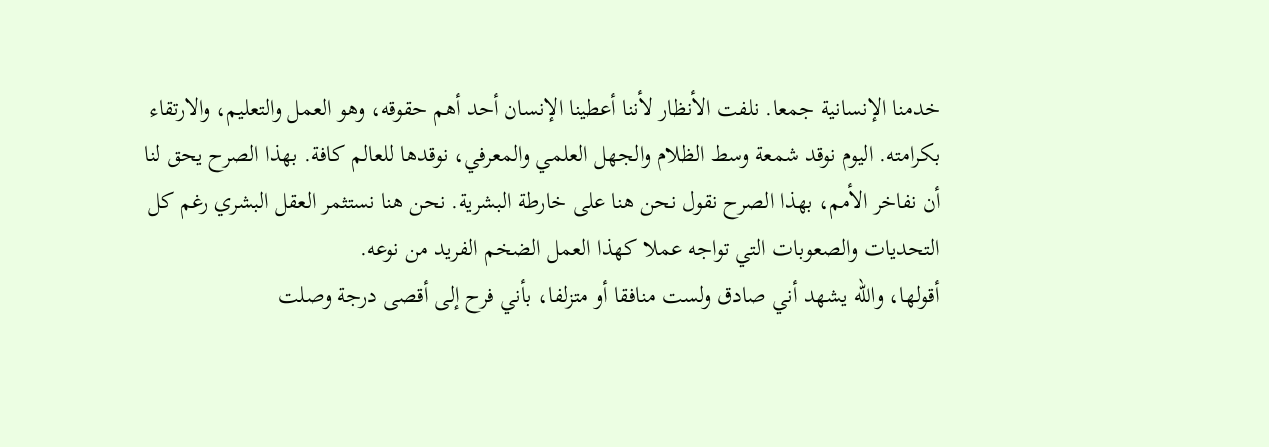خدمنا الإنسانية جمعا. نلفت الأنظار لأننا أعطينا الإنسان أحد أهم حقوقه، وهو العمل والتعليم، والارتقاء بكرامته. اليوم نوقد شمعة وسط الظلام والجهل العلمي والمعرفي، نوقدها للعالم كافة. بهذا الصرح يحق لنا أن نفاخر الأمم، بهذا الصرح نقول نحن هنا على خارطة البشرية. نحن هنا نستثمر العقل البشري رغم كل التحديات والصعوبات التي تواجه عملا كهذا العمل الضخم الفريد من نوعه.
أقولها، والله يشهد أني صادق ولست منافقا أو متزلفا، بأني فرح إلى أقصى درجة وصلت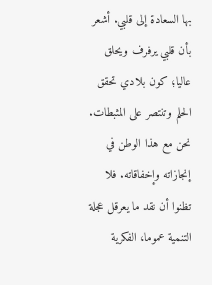بها السعادة إلى قلبي. أشعر بأن قلبي يرفرف ويحلق عاليا؛ كون بلادي تحقق الحلم وتنتصر على المثبطات. نحن مع هذا الوطن في إنجازاته وإخفاقاته. فلا تظنوا أن نقد ما يعرقل عجلة التنمية عموما، الفكرية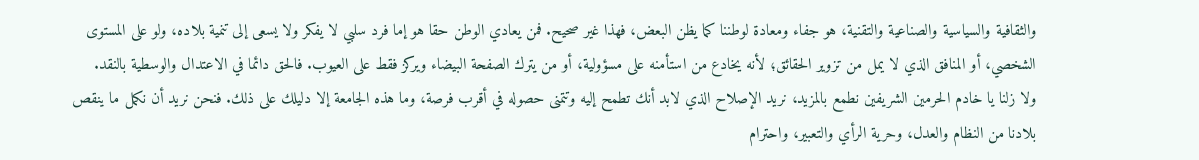والثقافية والسياسية والصناعية والتقنية، هو جفاء ومعادة لوطننا كما يظن البعض، فهذا غير صحيح. فمن يعادي الوطن حقا هو إما فرد سلبي لا يفكر ولا يسعى إلى تنمية بلاده، ولو على المستوى الشخصي، أو المنافق الذي لا يمل من تزوير الحقائق؛ لأنه يخادع من استأمنه على مسؤولية، أو من يترك الصفحة البيضاء ويركز فقط على العيوب. فالحق دائما في الاعتدال والوسطية بالنقد.
ولا زلنا يا خادم الحرمين الشريفين نطمع بالمزيد، نريد الإصلاح الذي لابد أنك تطمح إليه وتتمنى حصوله في أقرب فرصة، وما هذه الجامعة إلا دليلك على ذلك. فنحن نريد أن نكمل ما ينقص بلادنا من النظام والعدل، وحرية الرأي والتعبير، واحترام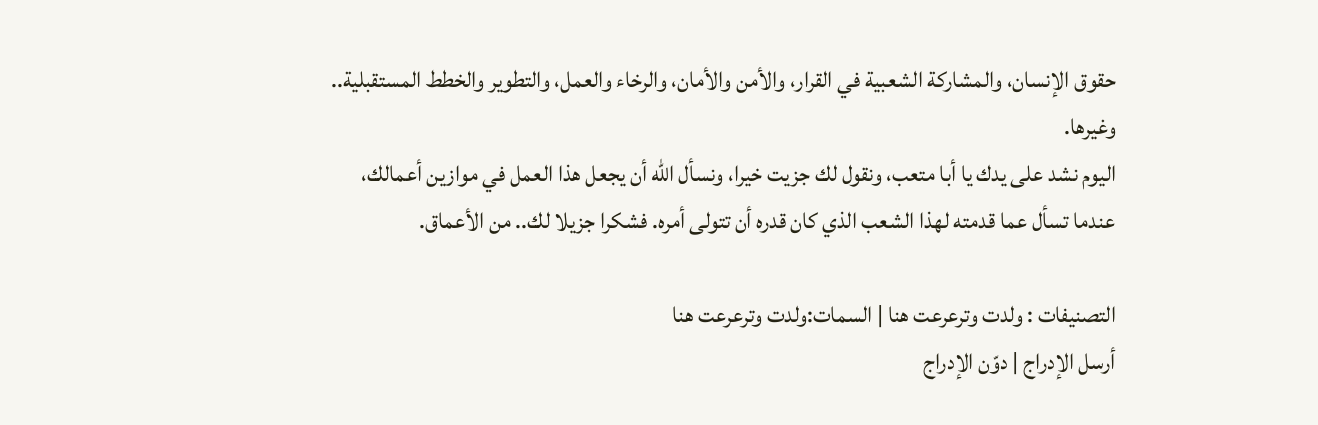حقوق الإنسان، والمشاركة الشعبية في القرار، والأمن والأمان، والرخاء والعمل، والتطوير والخطط المستقبلية.. وغيرها.
اليوم نشد على يدك يا أبا متعب، ونقول لك جزيت خيرا، ونسأل الله أن يجعل هذا العمل في موازين أعمالك، عندما تسأل عما قدمته لهذا الشعب الذي كان قدره أن تتولى أمره. فشكرا جزيلا لك.. من الأعماق.

التصنيفات : ولدت وترعرعت هنا | السمات:ولدت وترعرعت هنا
أرسل الإدراج | دوّن الإدراج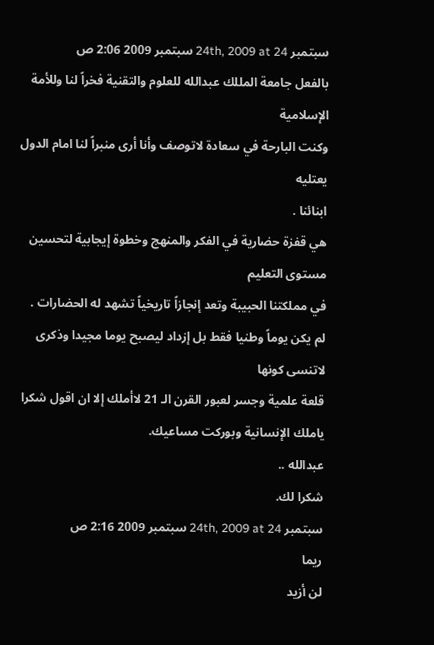سبتمبر 24th, 2009 at 24 سبتمبر 2009 2:06 ص
بالفعل جامعة المللك عبدالله للعلوم والتقنية فخراً لنا وللأمة الإسلامية
وكنت البارحة في سعادة لاتوصف وأنا أرى منبراً لنا امام الدول يعتليه
ابنائنا .
هي قفزة حضارية في الفكر والمنهج وخطوة إيجابية لتحسين مستوى التعليم
في مملكتنا الحبيبة وتعد إنجازاً تاريخياً تشهد له الحضارات .
لم يكن يوماً وطنيا فقط بل إزداد ليصبح يوما مجيدا وذكرى لاتنسى كونها
قلعة علمية وجسر لعبور القرن الـ 21 لاأملك إلا ان اقول شكرا ياملك الإنسانية وبوركت مساعيك.
عبدالله ..
شكرا لك.
سبتمبر 24th, 2009 at 24 سبتمبر 2009 2:16 ص
ريما
لن أزيد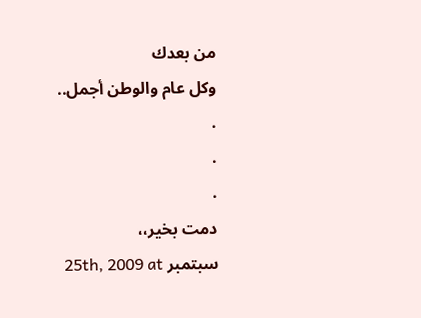من بعدك
وكل عام والوطن أجمل..
.
.
.
دمت بخير،،
سبتمبر 25th, 2009 at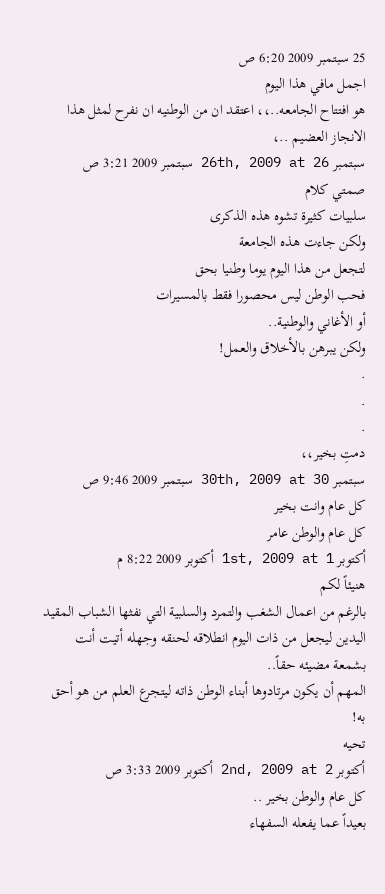25 سبتمبر 2009 6:20 ص
اجمل مافي هذا اليوم
هو افتتاح الجامعه..،، اعتقد ان من الوطنيه ان نفرح لمثل هذا الانجاز العضيم ..،
سبتمبر 26th, 2009 at 26 سبتمبر 2009 3:21 ص
صمتي كلام
سلبيات كثيرة تشوه هذه الذكرى
ولكن جاءت هذه الجامعة
لتجعل من هذا اليوم يوما وطنيا بحق
فحب الوطن ليس محصورا فقط بالمسيرات
أو الأغاني والوطنية..
ولكن يبرهن بالأخلاق والعمل!
.
.
.
دمتِ بخير،،
سبتمبر 30th, 2009 at 30 سبتمبر 2009 9:46 ص
كل عام وانت بخير
كل عام والوطن عامر
أكتوبر 1st, 2009 at 1 أكتوبر 2009 8:22 م
هنيئاً لكم
بالرغم من اعمال الشغب والتمرد والسلبية التي نفثها الشباب المقيد اليدين ليجعل من ذات اليوم انطلاقه لحنقه وجهله أتيت أنت بشمعة مضيئه حقاً..
المهم أن يكون مرتادوها أبناء الوطن ذاته ليتجرع العلم من هو أحق به!
تحيه
أكتوبر 2nd, 2009 at 2 أكتوبر 2009 3:33 ص
كل عام والوطن بخير ..
بعيداً عما يفعله السفهاء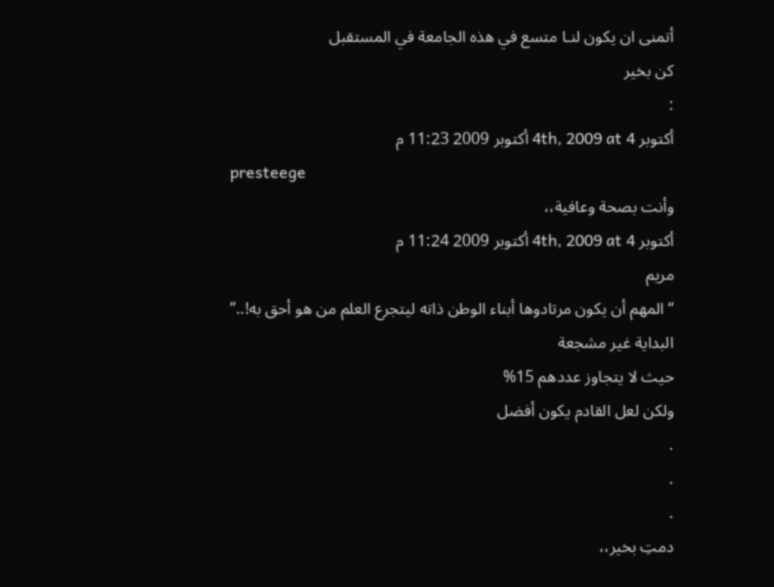أتمنى ان يكون لنـا متسع في هذه الجامعة في المستقبل
كن بخير
:
أكتوبر 4th, 2009 at 4 أكتوبر 2009 11:23 م
presteege
وأنت بصحة وعافية،،
أكتوبر 4th, 2009 at 4 أكتوبر 2009 11:24 م
مريم
“المهم أن يكون مرتادوها أبناء الوطن ذاته ليتجرع العلم من هو أحق به!..”
البداية غير مشجعة
حيث لا يتجاوز عددهم 15%
ولكن لعل القادم يكون أفضل
.
.
.
دمتِ بخير،،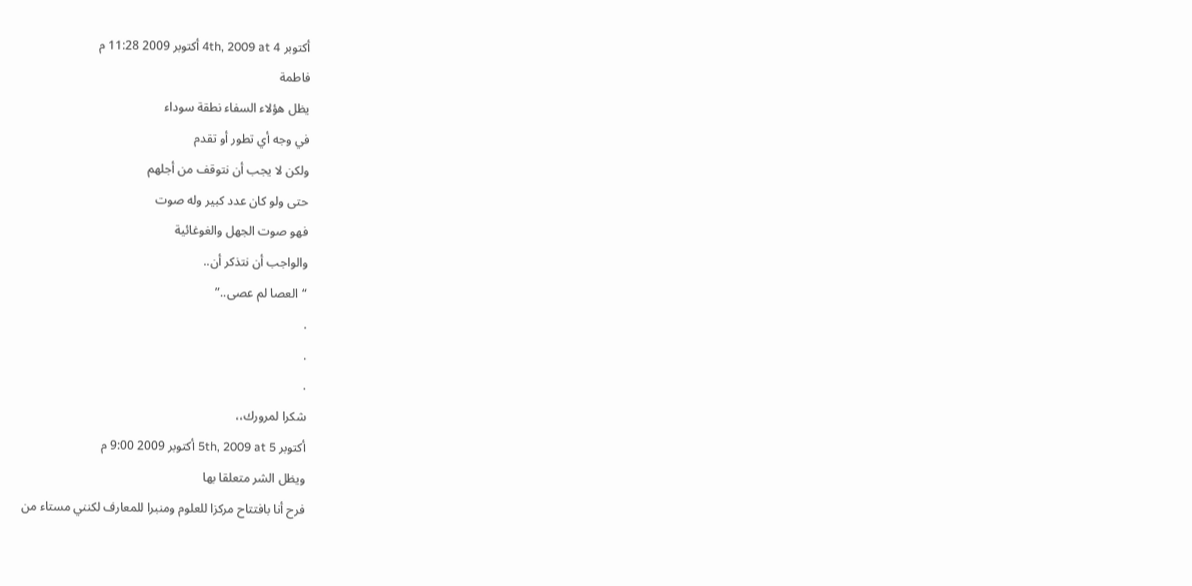أكتوبر 4th, 2009 at 4 أكتوبر 2009 11:28 م
فاطمة
يظل هؤلاء السفاء نطقة سوداء
في وجه أي تطور أو تقدم
ولكن لا يجب أن نتوقف من أجلهم
حتى ولو كان عدد كبير وله صوت
فهو صوت الجهل والغوغائية
والواجب أن نتذكر أن..
“العصا لم عصى..”
.
.
.
شكرا لمرورك،،
أكتوبر 5th, 2009 at 5 أكتوبر 2009 9:00 م
ويظل الشر متعلقا بها
فرح أنا بافتتاح مركزا للعلوم ومنبرا للمعارف لكنني مستاء من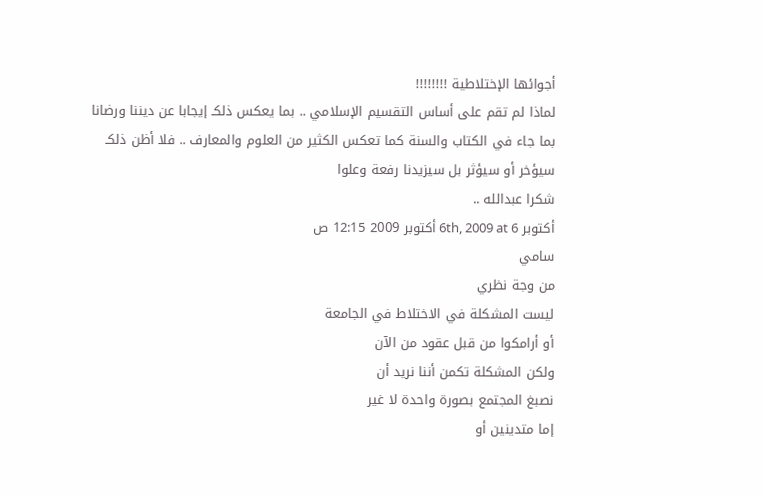أجوائها الإختلاطية !!!!!!!!
لماذا لم تقم على أساس التقسيم الإسلامي .. بما يعكس ذلكـ إيجابا عن ديننا ورضانا بما جاء في الكتاب والسنة كما تعكس الكثير من العلوم والمعارف .. فلا أظن ذلكـ سيؤخر أو سيؤثر بل سيزيدنا رفعة وعلوا
شكرا عبدالله ..
أكتوبر 6th, 2009 at 6 أكتوبر 2009 12:15 ص
سامي
من وجة نظري
ليست المشكلة في الاختلاط في الجامعة
أو أرامكوا من قبل عقود من الآن
ولكن المشكلة تكمن أننا نريد أن
نصبغ المجتمع بصورة واحدة لا غير
إما متدينين أو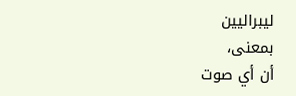ليبراليين
بمعنى،
أن أي صوت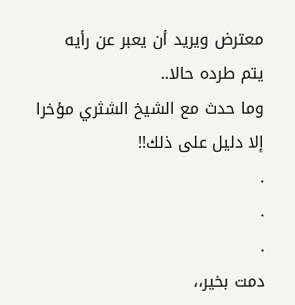معترض ويريد أن يعبر عن رأيه
يتم طرده حالا..
وما حدث مع الشيخ الشثري مؤخرا إلا دليل على ذلك!!
.
.
.
دمت بخير،،